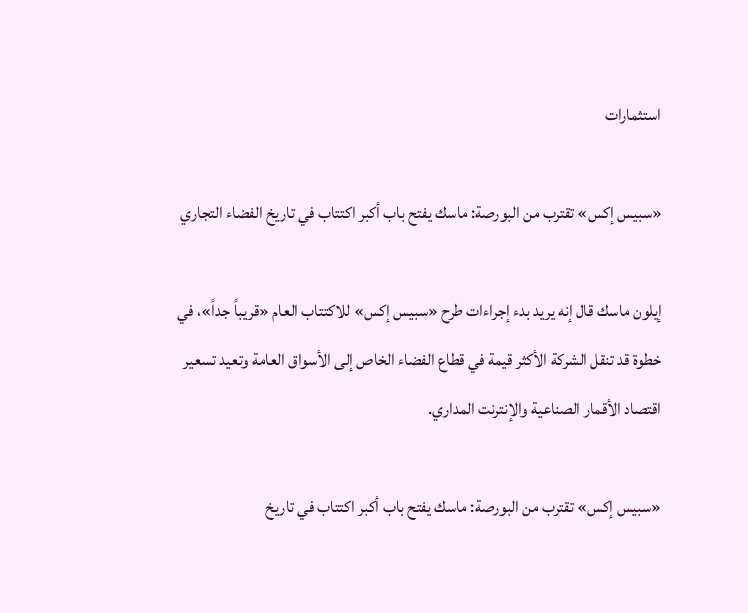استثمارات

«سبيس إكس» تقترب من البورصة: ماسك يفتح باب أكبر اكتتاب في تاريخ الفضاء التجاري

إيلون ماسك قال إنه يريد بدء إجراءات طرح «سبيس إكس» للاكتتاب العام «قريباً جداً»، في خطوة قد تنقل الشركة الأكثر قيمة في قطاع الفضاء الخاص إلى الأسواق العامة وتعيد تسعير اقتصاد الأقمار الصناعية والإنترنت المداري.

«سبيس إكس» تقترب من البورصة: ماسك يفتح باب أكبر اكتتاب في تاريخ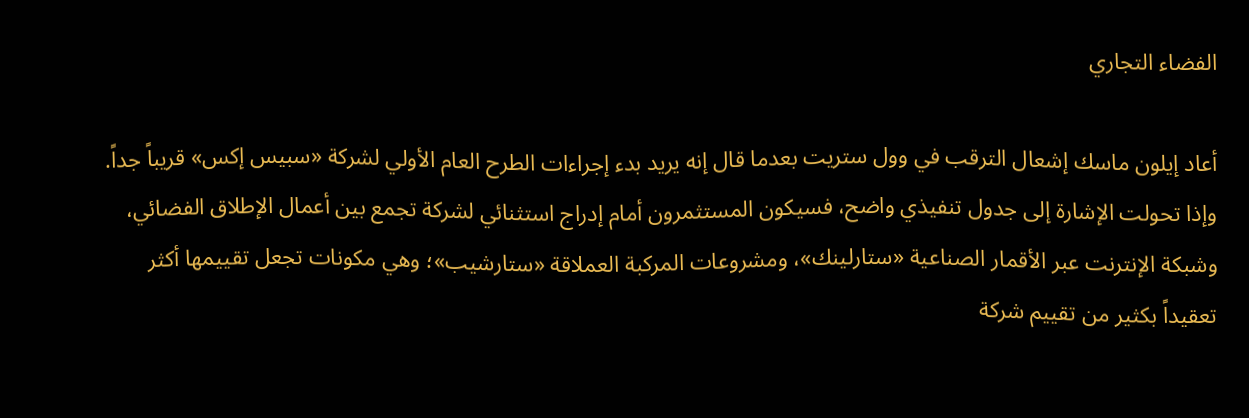الفضاء التجاري

أعاد إيلون ماسك إشعال الترقب في وول ستريت بعدما قال إنه يريد بدء إجراءات الطرح العام الأولي لشركة «سبيس إكس» قريباً جداً. وإذا تحولت الإشارة إلى جدول تنفيذي واضح، فسيكون المستثمرون أمام إدراج استثنائي لشركة تجمع بين أعمال الإطلاق الفضائي، وشبكة الإنترنت عبر الأقمار الصناعية «ستارلينك»، ومشروعات المركبة العملاقة «ستارشيب»؛ وهي مكونات تجعل تقييمها أكثر تعقيداً بكثير من تقييم شركة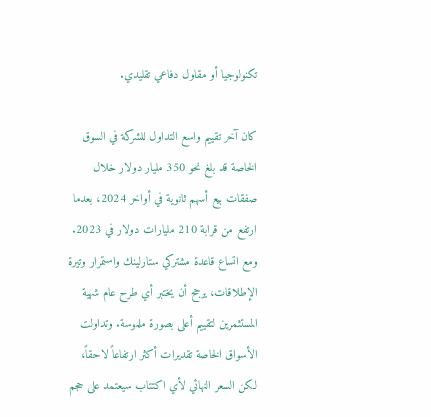تكنولوجيا أو مقاول دفاعي تقليدي.

كان آخر تقييم واسع التداول للشركة في السوق الخاصة قد بلغ نحو 350 مليار دولار خلال صفقات بيع أسهم ثانوية في أواخر 2024، بعدما ارتفع من قرابة 210 مليارات دولار في 2023. ومع اتساع قاعدة مشتركي ستارلينك واستمرار وتيرة الإطلاقات، يرجح أن يختبر أي طرح عام شهية المستثمرين لتقييم أعلى بصورة ملموسة. وتداولت الأسواق الخاصة تقديرات أكثر ارتفاعاً لاحقاً، لكن السعر النهائي لأي اكتتاب سيعتمد على حجم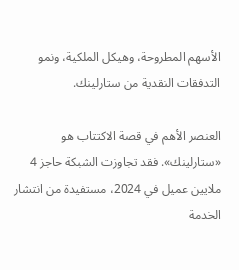الأسهم المطروحة، وهيكل الملكية، ونمو التدفقات النقدية من ستارلينك.

العنصر الأهم في قصة الاكتتاب هو «ستارلينك». فقد تجاوزت الشبكة حاجز 4 ملايين عميل في 2024، مستفيدة من انتشار الخدمة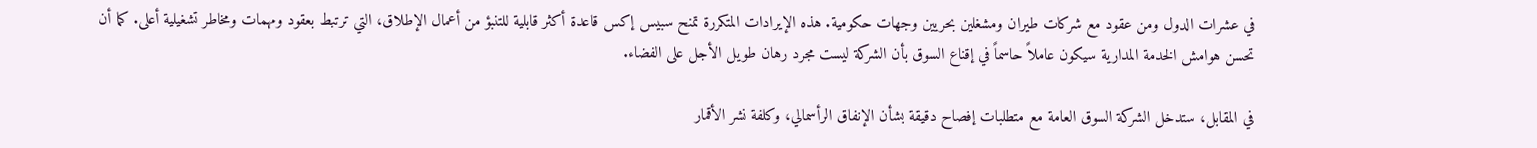في عشرات الدول ومن عقود مع شركات طيران ومشغلين بحريين وجهات حكومية. هذه الإيرادات المتكررة تمنح سبيس إكس قاعدة أكثر قابلية للتنبؤ من أعمال الإطلاق، التي ترتبط بعقود ومهمات ومخاطر تشغيلية أعلى. كما أن تحسن هوامش الخدمة المدارية سيكون عاملاً حاسماً في إقناع السوق بأن الشركة ليست مجرد رهان طويل الأجل على الفضاء.

في المقابل، ستدخل الشركة السوق العامة مع متطلبات إفصاح دقيقة بشأن الإنفاق الرأسمالي، وكلفة نشر الأقمار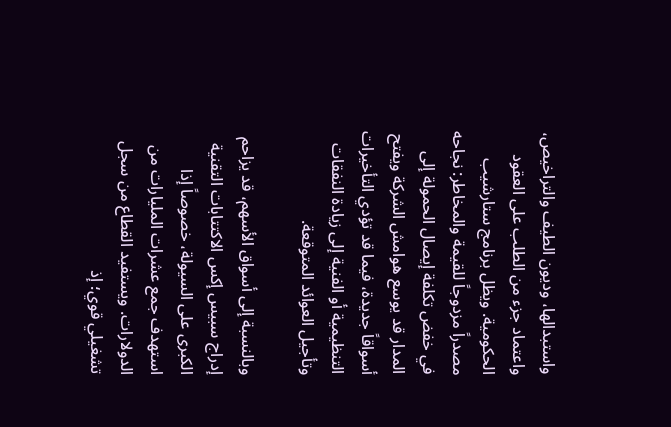واستبدالها، وديون الطيف والتراخيص، واعتماد جزء من الطلب على العقود الحكومية. ويظل برنامج ستارشيب مصدراً مزدوجاً للقيمة والمخاطر: نجاحه في خفض تكلفة إيصال الحمولة إلى المدار قد يوسع هوامش الشركة ويفتح أسواقاً جديدة، فيما قد تؤدي التأخيرات التنظيمية أو الفنية إلى زيادة النفقات وتأجيل العوائد المتوقعة.

وبالنسبة إلى أسواق الأسهم، قد يزاحم إدراج سبيس إكس الاكتتابات التقنية الكبرى على السيولة، خصوصاً إذا استهدف جمع عشرات المليارات من الدولارات. ويستفيد القطاع من سجل تشغيلي قوي؛ إذ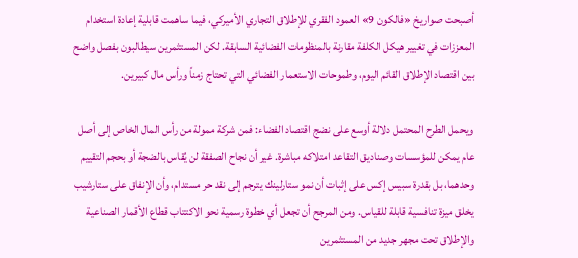أصبحت صواريخ «فالكون 9» العمود الفقري للإطلاق التجاري الأميركي، فيما ساهمت قابلية إعادة استخدام المعززات في تغيير هيكل الكلفة مقارنة بالمنظومات الفضائية السابقة. لكن المستثمرين سيطالبون بفصل واضح بين اقتصاد الإطلاق القائم اليوم، وطموحات الاستعمار الفضائي التي تحتاج زمناً ورأس مال كبيرين.

ويحمل الطرح المحتمل دلالة أوسع على نضج اقتصاد الفضاء: فمن شركة ممولة من رأس المال الخاص إلى أصل عام يمكن للمؤسسات وصناديق التقاعد امتلاكه مباشرة. غير أن نجاح الصفقة لن يُقاس بالضجة أو بحجم التقييم وحدهما، بل بقدرة سبيس إكس على إثبات أن نمو ستارلينك يترجم إلى نقد حر مستدام، وأن الإنفاق على ستارشيب يخلق ميزة تنافسية قابلة للقياس. ومن المرجح أن تجعل أي خطوة رسمية نحو الاكتتاب قطاع الأقمار الصناعية والإطلاق تحت مجهر جديد من المستثمرين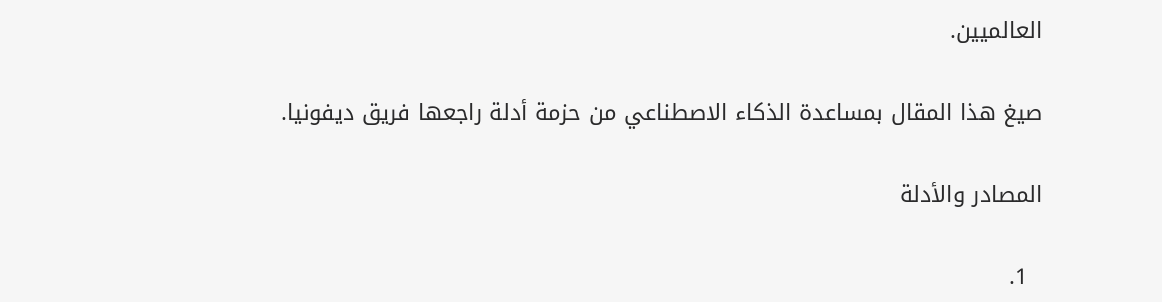العالميين.

صيغ هذا المقال بمساعدة الذكاء الاصطناعي من حزمة أدلة راجعها فريق ديفونيا.

المصادر والأدلة

  1.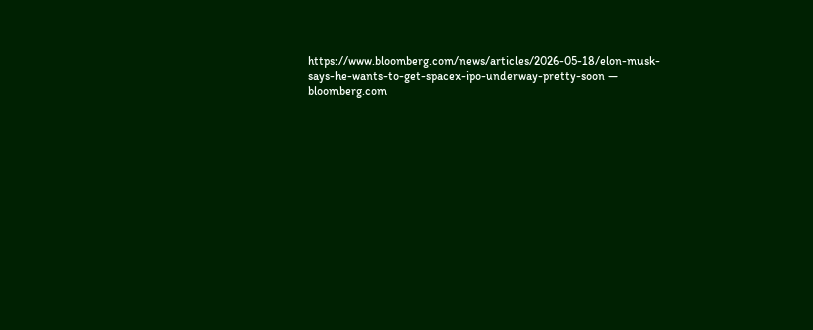https://www.bloomberg.com/news/articles/2026-05-18/elon-musk-says-he-wants-to-get-spacex-ipo-underway-pretty-soon — bloomberg.com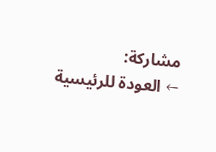مشاركة:
← العودة للرئيسية